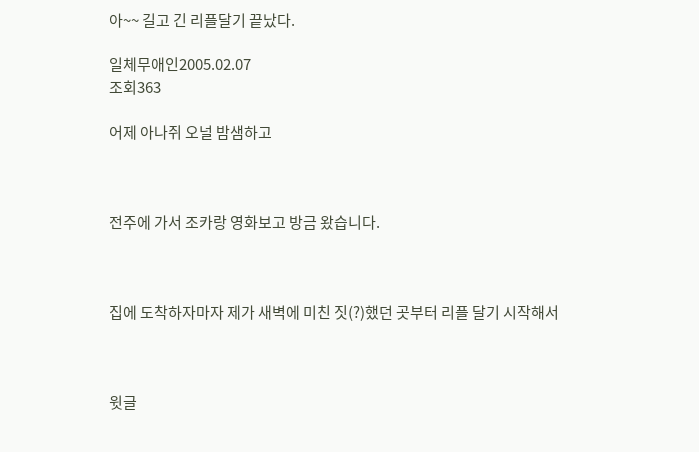아~~ 길고 긴 리플달기 끝났다.

일체무애인2005.02.07
조회363

어제 아나쥐 오널 밤샘하고



전주에 가서 조카랑 영화보고 방금 왔습니다.



집에 도착하자마자 제가 새벽에 미친 짓(?)했던 곳부터 리플 달기 시작해서



윗글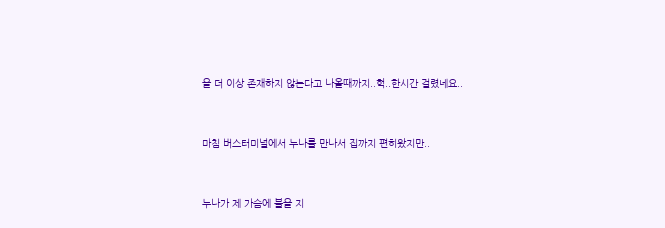을 더 이상 존재하지 않는다고 나올때까지..헉..한시간 걸렸네요..



마침 버스터미널에서 누나를 만나서 집까지 편히왔지만..



누나가 제 가슴에 불을 지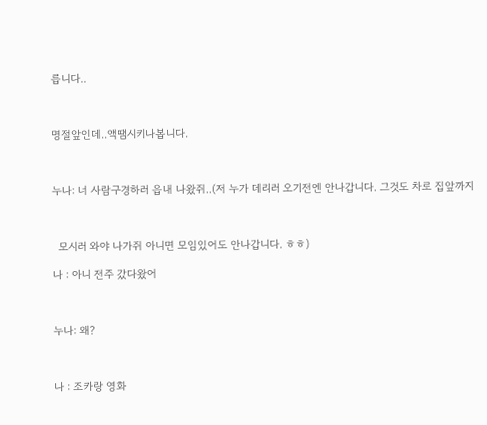릅니다..



명절앞인데..액땜시키나봅니다.



누나: 너 사람구경하러 읍내 나왔쥐..(저 누가 데리러 오기전엔 안나갑니다. 그것도 차로 집앞까지



  모시러 와야 나가쥐 아니면 모임있어도 안나갑니다. ㅎㅎ)

나 : 아니 전주 갔다왔어



누나: 왜?



나 : 조카랑 영화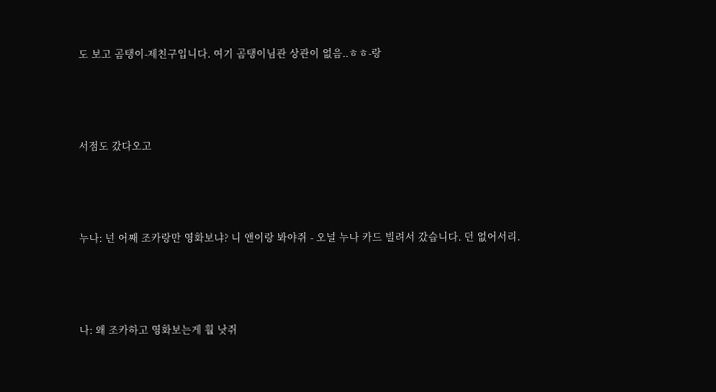도 보고 곰탱이-제친구입니다. 여기 곰탱이님관 상관이 없음..ㅎㅎ-랑



서점도 갔다오고



누나: 넌 어째 조카랑만 영화보냐? 니 앤이랑 봐야쥐 - 오널 누나 카드 빌려서 갔습니다. 던 없어서리.



나: 왜 조카하고 영화보는게 훨 낫쥐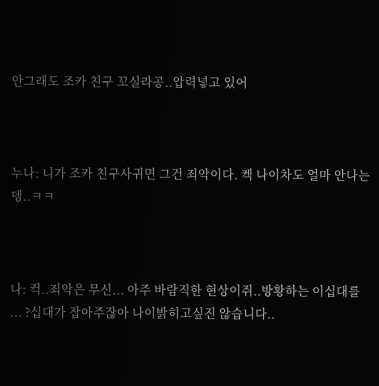안그래도 조카 친구 꼬실라공..압력넣고 있어



누나: 니가 조카 친구사귀면 그건 죄악이다. 켁 나이차도 얼마 안나는뎅..ㅋㅋ



나: 컥..죄악은 무신... 아주 바람직한 현상이쥐..방황하는 이십대를 ... ?십대가 잡아주잖아 나이밝히고싶진 않습니다..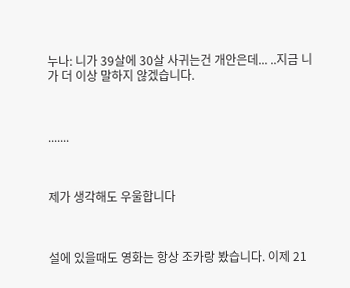누나: 니가 39살에 30살 사귀는건 개안은데... ..지금 니가 더 이상 말하지 않겠습니다.



.......



제가 생각해도 우울합니다



설에 있을때도 영화는 항상 조카랑 봤습니다. 이제 21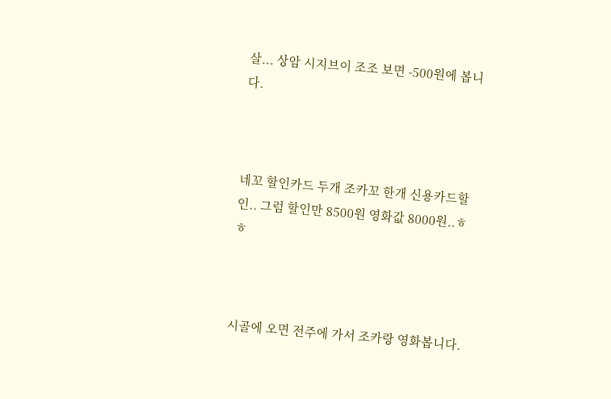살... 상암 시지브이 조조 보면 -500원에 봅니다.



네꼬 할인카드 두개 조카꼬 한개 신용카드할인.. 그럼 할인만 8500원 영화값 8000원..ㅎㅎ



시골에 오면 전주에 가서 조카랑 영화봅니다.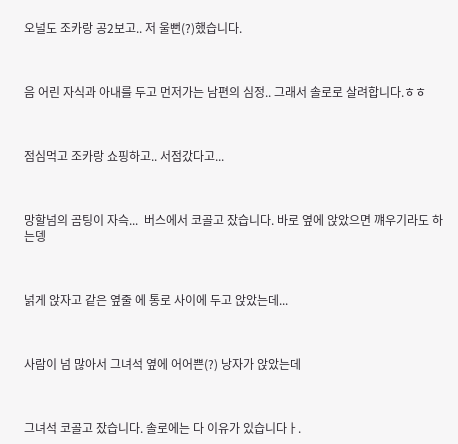오널도 조카랑 공2보고.. 저 울뻔(?)했습니다.



음 어린 자식과 아내를 두고 먼저가는 남편의 심정.. 그래서 솔로로 살려합니다.ㅎㅎ



점심먹고 조카랑 쇼핑하고.. 서점갔다고...



망할넘의 곰팅이 자슥...  버스에서 코골고 잤습니다. 바로 옆에 앉았으면 꺠우기라도 하는뎅



넑게 앉자고 같은 옆줄 에 통로 사이에 두고 앉았는데...



사람이 넘 많아서 그녀석 옆에 어어쁜(?) 낭자가 앉았는데



그녀석 코골고 잤습니다. 솔로에는 다 이유가 있습니다ㅏ.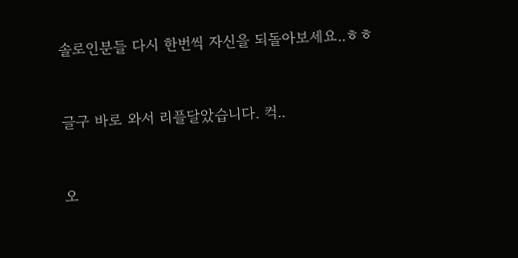솔로인분들 다시 한번씩 자신을 되돌아보세요..ㅎㅎ



글구 바로 와서 리플달았습니다. 컥..



오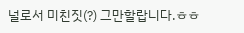널로서 미친짓(?) 그만할랍니다.ㅎㅎ